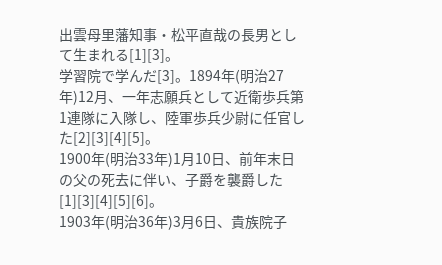出雲母里藩知事・松平直哉の長男として生まれる[1][3]。
学習院で学んだ[3]。1894年(明治27年)12月、一年志願兵として近衛歩兵第1連隊に入隊し、陸軍歩兵少尉に任官した[2][3][4][5]。
1900年(明治33年)1月10日、前年末日の父の死去に伴い、子爵を襲爵した[1][3][4][5][6]。
1903年(明治36年)3月6日、貴族院子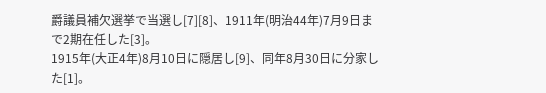爵議員補欠選挙で当選し[7][8]、1911年(明治44年)7月9日まで2期在任した[3]。
1915年(大正4年)8月10日に隠居し[9]、同年8月30日に分家した[1]。